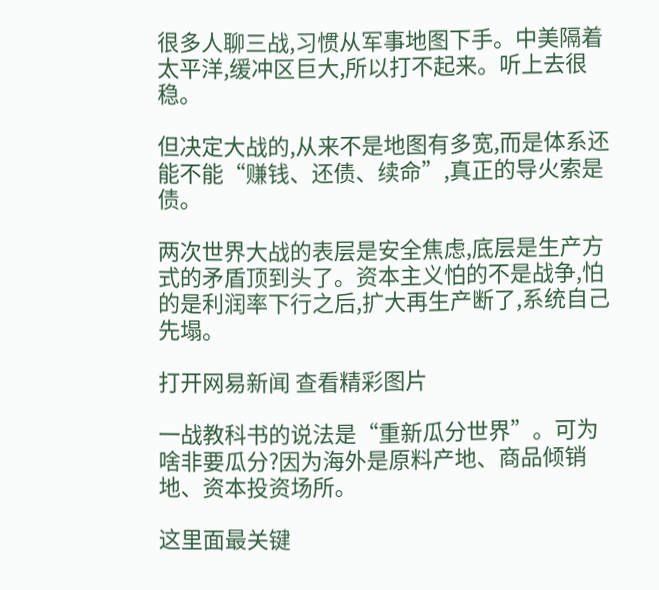很多人聊三战,习惯从军事地图下手。中美隔着太平洋,缓冲区巨大,所以打不起来。听上去很稳。

但决定大战的,从来不是地图有多宽,而是体系还能不能“赚钱、还债、续命”,真正的导火索是债。

两次世界大战的表层是安全焦虑,底层是生产方式的矛盾顶到头了。资本主义怕的不是战争,怕的是利润率下行之后,扩大再生产断了,系统自己先塌。

打开网易新闻 查看精彩图片

一战教科书的说法是“重新瓜分世界”。可为啥非要瓜分?因为海外是原料产地、商品倾销地、资本投资场所。

这里面最关键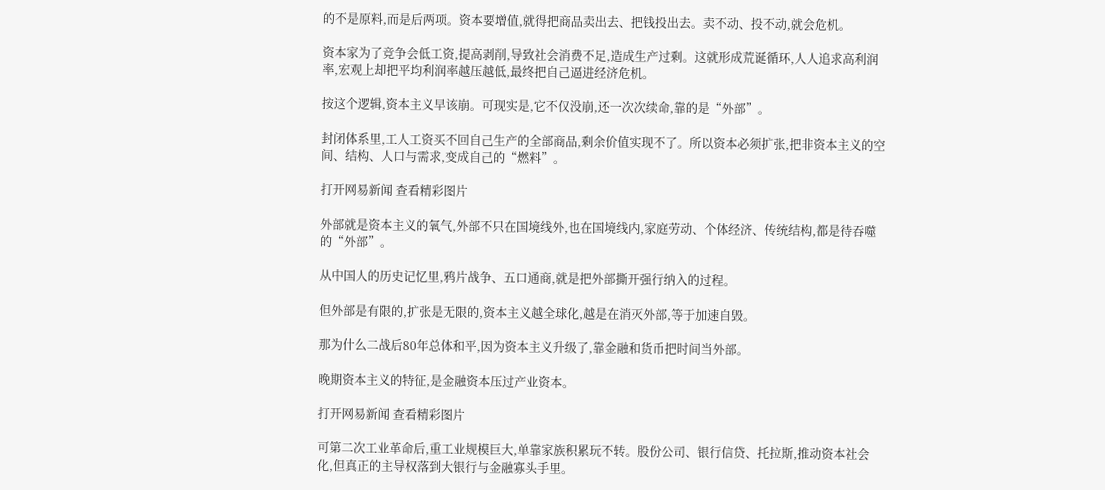的不是原料,而是后两项。资本要增值,就得把商品卖出去、把钱投出去。卖不动、投不动,就会危机。

资本家为了竞争会低工资,提高剥削,导致社会消费不足,造成生产过剩。这就形成荒诞循环,人人追求高利润率,宏观上却把平均利润率越压越低,最终把自己逼进经济危机。

按这个逻辑,资本主义早该崩。可现实是,它不仅没崩,还一次次续命,靠的是“外部”。

封闭体系里,工人工资买不回自己生产的全部商品,剩余价值实现不了。所以资本必须扩张,把非资本主义的空间、结构、人口与需求,变成自己的“燃料”。

打开网易新闻 查看精彩图片

外部就是资本主义的氧气,外部不只在国境线外,也在国境线内,家庭劳动、个体经济、传统结构,都是待吞噬的“外部”。

从中国人的历史记忆里,鸦片战争、五口通商,就是把外部撕开强行纳入的过程。

但外部是有限的,扩张是无限的,资本主义越全球化,越是在消灭外部,等于加速自毁。

那为什么二战后80年总体和平,因为资本主义升级了,靠金融和货币把时间当外部。

晚期资本主义的特征,是金融资本压过产业资本。

打开网易新闻 查看精彩图片

可第二次工业革命后,重工业规模巨大,单靠家族积累玩不转。股份公司、银行信贷、托拉斯,推动资本社会化,但真正的主导权落到大银行与金融寡头手里。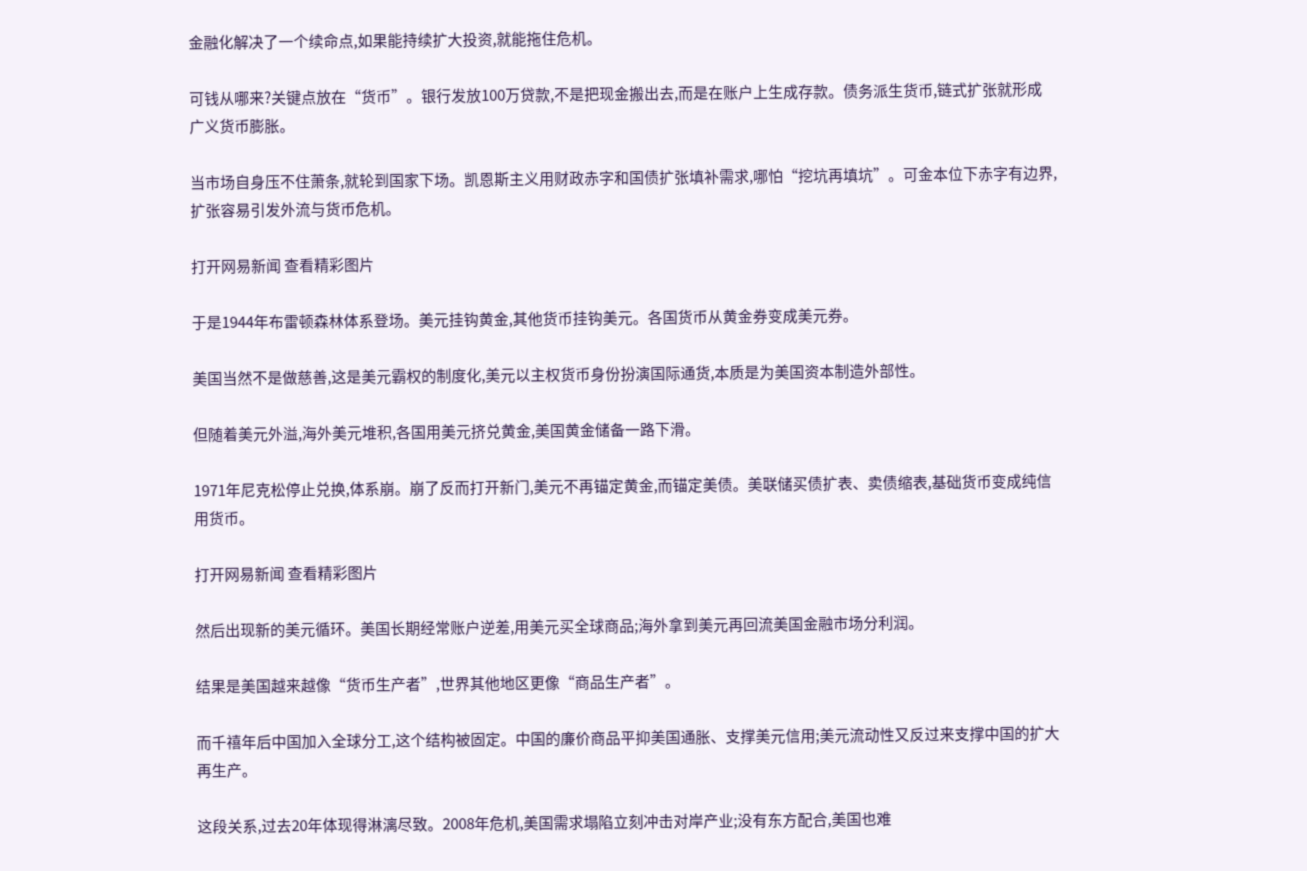金融化解决了一个续命点,如果能持续扩大投资,就能拖住危机。

可钱从哪来?关键点放在“货币”。银行发放100万贷款,不是把现金搬出去,而是在账户上生成存款。债务派生货币,链式扩张就形成广义货币膨胀。

当市场自身压不住萧条,就轮到国家下场。凯恩斯主义用财政赤字和国债扩张填补需求,哪怕“挖坑再填坑”。可金本位下赤字有边界,扩张容易引发外流与货币危机。

打开网易新闻 查看精彩图片

于是1944年布雷顿森林体系登场。美元挂钩黄金,其他货币挂钩美元。各国货币从黄金券变成美元券。

美国当然不是做慈善,这是美元霸权的制度化,美元以主权货币身份扮演国际通货,本质是为美国资本制造外部性。

但随着美元外溢,海外美元堆积,各国用美元挤兑黄金,美国黄金储备一路下滑。

1971年尼克松停止兑换,体系崩。崩了反而打开新门,美元不再锚定黄金,而锚定美债。美联储买债扩表、卖债缩表,基础货币变成纯信用货币。

打开网易新闻 查看精彩图片

然后出现新的美元循环。美国长期经常账户逆差,用美元买全球商品;海外拿到美元再回流美国金融市场分利润。

结果是美国越来越像“货币生产者”,世界其他地区更像“商品生产者”。

而千禧年后中国加入全球分工,这个结构被固定。中国的廉价商品平抑美国通胀、支撑美元信用;美元流动性又反过来支撑中国的扩大再生产。

这段关系,过去20年体现得淋漓尽致。2008年危机,美国需求塌陷立刻冲击对岸产业;没有东方配合,美国也难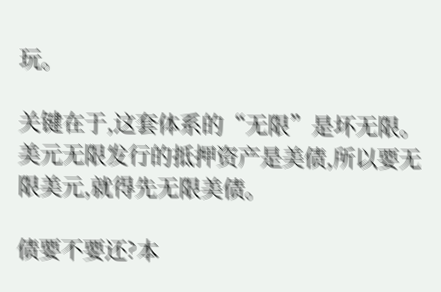玩。

关键在于,这套体系的“无限”是坏无限。美元无限发行的抵押资产是美债,所以要无限美元,就得先无限美债。

债要不要还?本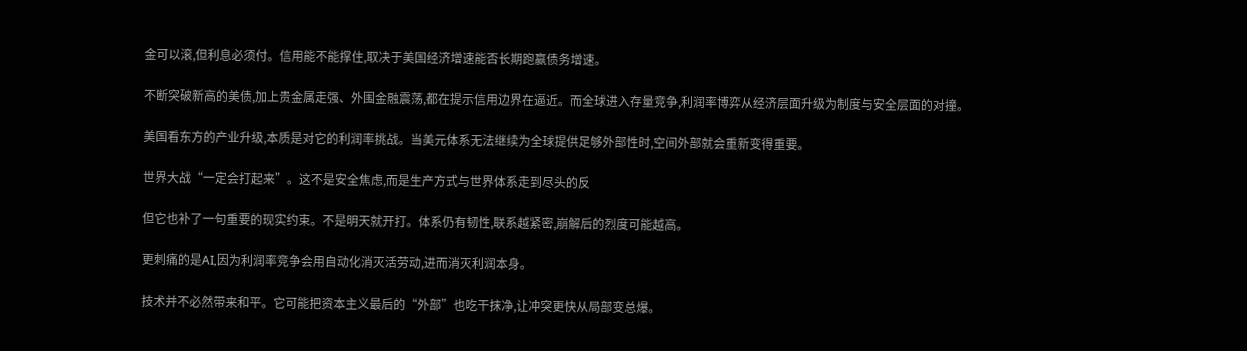金可以滚,但利息必须付。信用能不能撑住,取决于美国经济增速能否长期跑赢债务增速。

不断突破新高的美债,加上贵金属走强、外围金融震荡,都在提示信用边界在逼近。而全球进入存量竞争,利润率博弈从经济层面升级为制度与安全层面的对撞。

美国看东方的产业升级,本质是对它的利润率挑战。当美元体系无法继续为全球提供足够外部性时,空间外部就会重新变得重要。

世界大战“一定会打起来”。这不是安全焦虑,而是生产方式与世界体系走到尽头的反

但它也补了一句重要的现实约束。不是明天就开打。体系仍有韧性,联系越紧密,崩解后的烈度可能越高。

更刺痛的是AI,因为利润率竞争会用自动化消灭活劳动,进而消灭利润本身。

技术并不必然带来和平。它可能把资本主义最后的“外部”也吃干抹净,让冲突更快从局部变总爆。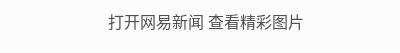打开网易新闻 查看精彩图片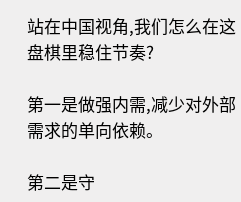站在中国视角,我们怎么在这盘棋里稳住节奏?

第一是做强内需,减少对外部需求的单向依赖。

第二是守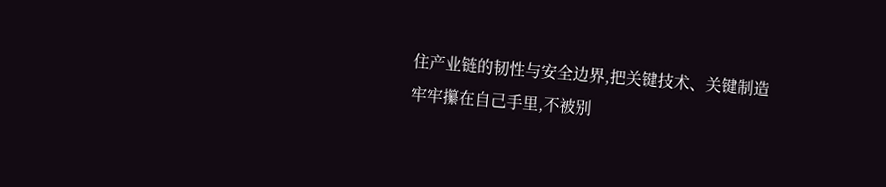住产业链的韧性与安全边界,把关键技术、关键制造牢牢攥在自己手里,不被别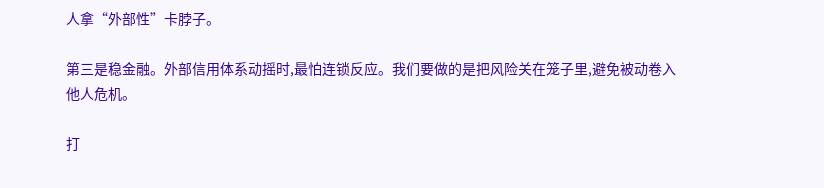人拿“外部性”卡脖子。

第三是稳金融。外部信用体系动摇时,最怕连锁反应。我们要做的是把风险关在笼子里,避免被动卷入他人危机。

打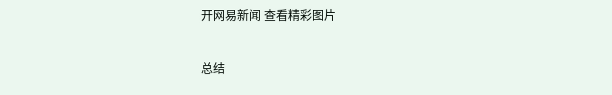开网易新闻 查看精彩图片

总结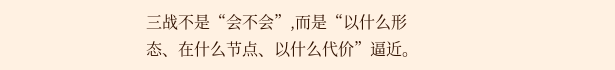三战不是“会不会”,而是“以什么形态、在什么节点、以什么代价”逼近。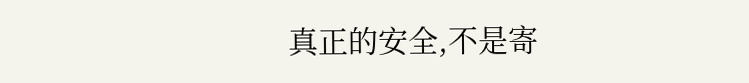真正的安全,不是寄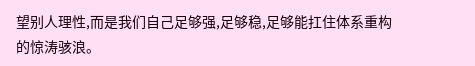望别人理性,而是我们自己足够强,足够稳,足够能扛住体系重构的惊涛骇浪。